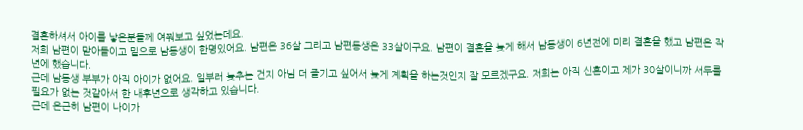결혼하셔서 아이를 낳은분들께 여쭤보고 싶었는데요.
저희 남편이 맏아들이고 밑으로 남동생이 한명있어요. 남편은 36살 그리고 남편동생은 33살이구요. 남편이 결혼을 늦게 해서 남동생이 6년전에 미리 결혼을 했고 남편은 작년에 했습니다.
근데 남동생 부부가 아직 아이가 없어요. 일부러 늦추는 건지 아님 더 즐기고 싶어서 늦게 계획을 하는것인지 잘 모르겠구요. 저희는 아직 신혼이고 제가 30살이니까 서두를 필요가 없는 것같아서 한 내후년으로 생각하고 있습니다.
근데 은근히 남편이 나이가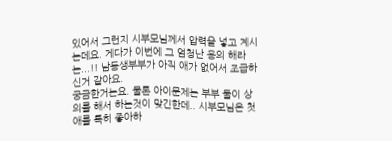있어서 그런지 시부모님께서 압력을 넣고 계시는데요. 게다가 이번에 그 엄청난 용의 해라는...!! 남동생부부가 아직 애가 없어서 조급하신거 같아요.
궁금한거는요. 물론 아이문제는 부부 둘이 상의를 해서 하는것이 맞긴한데.. 시부모님은 첫애를 특히 좋아하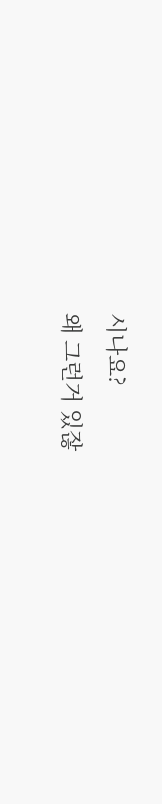시나요?
왜 그런거 있잖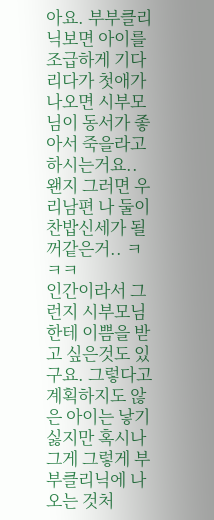아요. 부부클리닉보면 아이를 조급하게 기다리다가 첫애가 나오면 시부모님이 동서가 좋아서 죽을라고 하시는거요.. 왠지 그러면 우리남편 나 둘이 찬밥신세가 될꺼같은거.. ㅋㅋㅋ
인간이라서 그런지 시부모님한테 이쁨을 받고 싶은것도 있구요. 그렇다고 계획하지도 않은 아이는 낳기 싫지만 혹시나 그게 그렇게 부부클리닉에 나오는 것처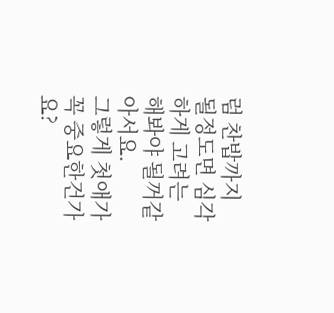럼 찬밥까지 될정도면 심각하게 고려는 해봐야 될꺼같아서요.
그렇게 첫애가 꼭 중요한건가요?